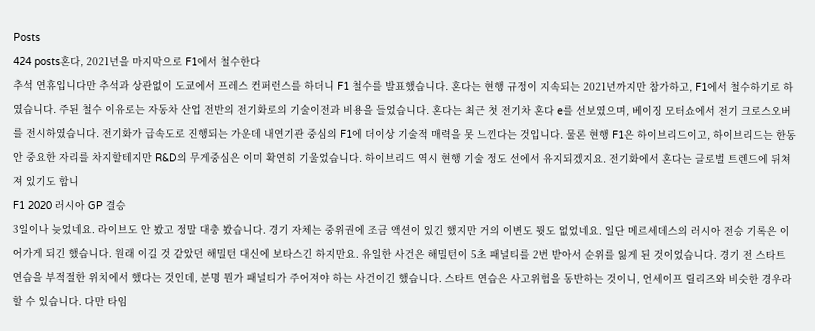Posts
424 posts혼다, 2021년을 마지막으로 F1에서 철수한다
추석 연휴입니다만 추석과 상관없이 도쿄에서 프레스 컨퍼런스를 하더니 F1 철수를 발표했습니다. 혼다는 현행 규정이 지속되는 2021년까지만 참가하고, F1에서 철수하기로 하였습니다. 주된 철수 이유로는 자동차 산업 전반의 전기화로의 기술이전과 비용을 들었습니다. 혼다는 최근 첫 전기차 혼다 e를 선보였으며, 베이징 모터쇼에서 전기 크로스오버를 전시하였습니다. 전기화가 급속도로 진행되는 가운데 내연기관 중심의 F1에 더이상 기술적 매력을 못 느낀다는 것입니다. 물론 현행 F1은 하이브리드이고, 하이브리드는 한동안 중요한 자리를 차지할테지만 R&D의 무게중심은 이미 확연히 기울었습니다. 하이브리드 역시 현행 기술 정도 선에서 유지되겠지요. 전기화에서 혼다는 글로벌 트렌드에 뒤쳐져 있기도 합니
F1 2020 러시아 GP 결승
3일이나 늦었네요. 라이브도 안 봤고 정말 대충 봤습니다. 경기 자체는 중위권에 조금 액션이 있긴 했지만 거의 이변도 뭣도 없었네요. 일단 메르세데스의 러시아 전승 기록은 이어가게 되긴 했습니다. 원래 이길 것 같았던 해밀턴 대신에 보타스긴 하지만요. 유일한 사건은 해밀턴이 5초 패널티를 2번 받아서 순위를 잃게 된 것이었습니다. 경기 전 스타트 연습을 부적절한 위치에서 했다는 것인데, 분명 뭔가 패널티가 주어져야 하는 사건이긴 했습니다. 스타트 연습은 사고위험을 동반하는 것이니, 언세이프 릴리즈와 비슷한 경우라 할 수 있습니다. 다만 타임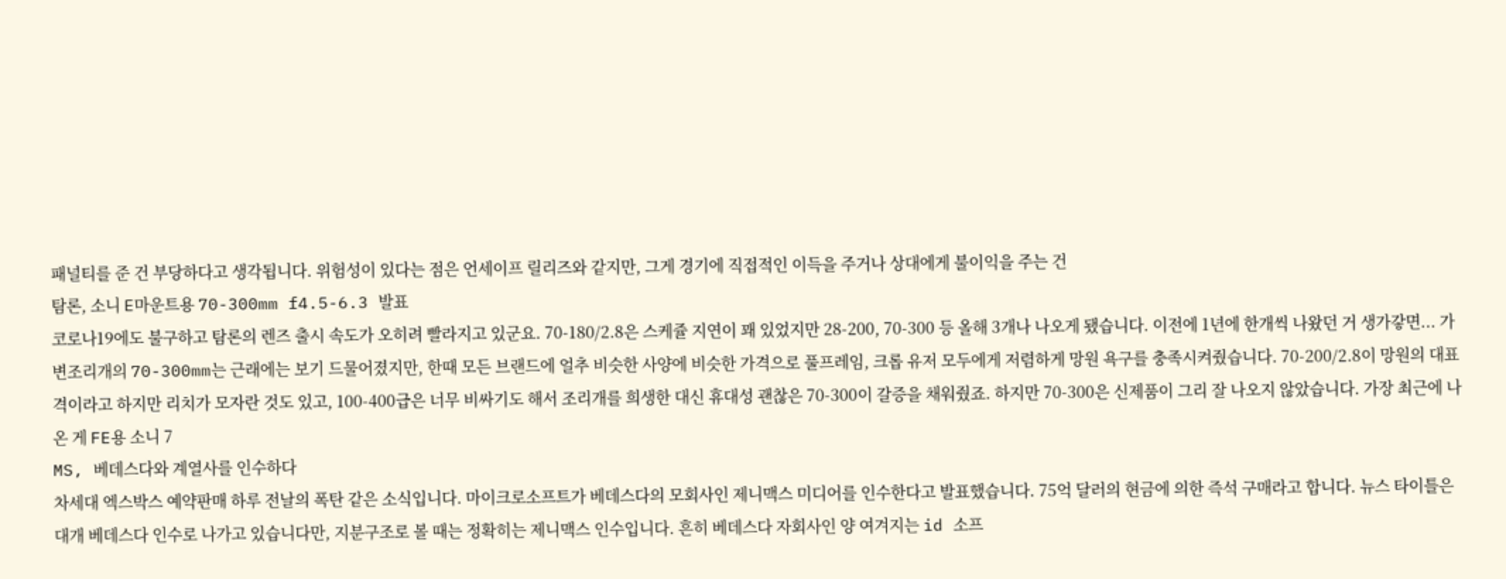패널티를 준 건 부당하다고 생각됩니다. 위험성이 있다는 점은 언세이프 릴리즈와 같지만, 그게 경기에 직접적인 이득을 주거나 상대에게 불이익을 주는 건
탐론, 소니 E마운트용 70-300mm f4.5-6.3 발표
코로나19에도 불구하고 탐론의 렌즈 출시 속도가 오히려 빨라지고 있군요. 70-180/2.8은 스케쥴 지연이 꽤 있었지만 28-200, 70-300 등 올해 3개나 나오게 됐습니다. 이전에 1년에 한개씩 나왔던 거 생가갛면... 가변조리개의 70-300mm는 근래에는 보기 드물어졌지만, 한때 모든 브랜드에 얼추 비슷한 사양에 비슷한 가격으로 풀프레임, 크롭 유저 모두에게 저렴하게 망원 욕구를 충족시켜줬습니다. 70-200/2.8이 망원의 대표격이라고 하지만 리치가 모자란 것도 있고, 100-400급은 너무 비싸기도 해서 조리개를 희생한 대신 휴대성 괜찮은 70-300이 갈증을 채워줬죠. 하지만 70-300은 신제품이 그리 잘 나오지 않았습니다. 가장 최근에 나온 게 FE용 소니 7
MS, 베데스다와 계열사를 인수하다
차세대 엑스박스 예약판매 하루 전날의 폭탄 같은 소식입니다. 마이크로소프트가 베데스다의 모회사인 제니맥스 미디어를 인수한다고 발표했습니다. 75억 달러의 현금에 의한 즉석 구매라고 합니다. 뉴스 타이틀은 대개 베데스다 인수로 나가고 있습니다만, 지분구조로 볼 때는 정확히는 제니맥스 인수입니다. 흔히 베데스다 자회사인 양 여겨지는 id 소프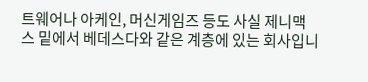트웨어나 아케인, 머신게임즈 등도 사실 제니맥스 밑에서 베데스다와 같은 계층에 있는 회사입니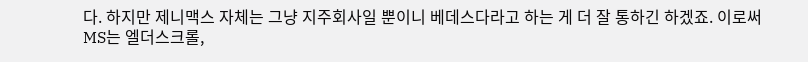다. 하지만 제니맥스 자체는 그냥 지주회사일 뿐이니 베데스다라고 하는 게 더 잘 통하긴 하겠죠. 이로써 MS는 엘더스크롤,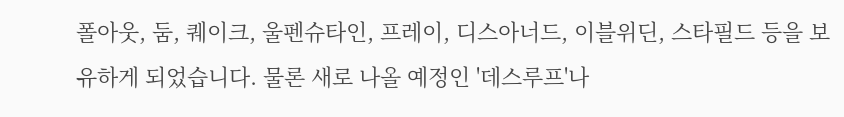폴아웃, 둠, 퀘이크, 울펜슈타인, 프레이, 디스아너드, 이블위딘, 스타필드 등을 보유하게 되었습니다. 물론 새로 나올 예정인 '데스루프'나